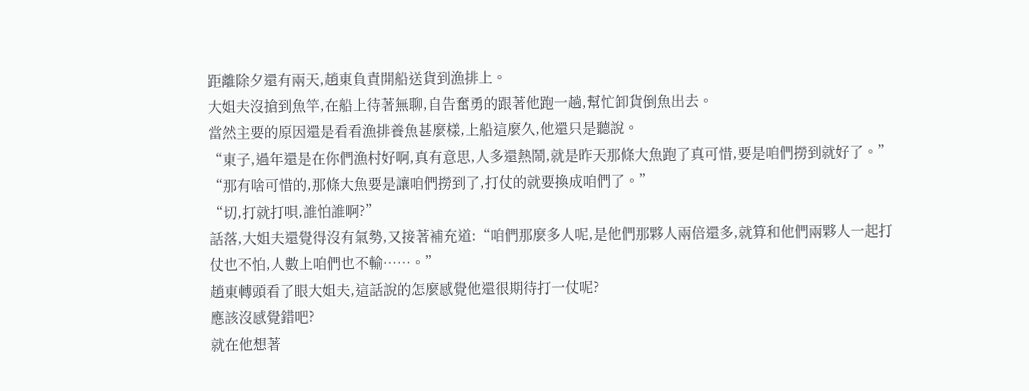距離除夕還有兩天,趙東負責開船送貨到漁排上。
大姐夫沒搶到魚竿,在船上待著無聊,自告奮勇的跟著他跑一趟,幫忙卸貨倒魚出去。
當然主要的原因還是看看漁排養魚甚麼樣,上船這麼久,他還只是聽說。
“東子,過年還是在你們漁村好啊,真有意思,人多還熱鬧,就是昨天那條大魚跑了真可惜,要是咱們撈到就好了。”
“那有啥可惜的,那條大魚要是讓咱們撈到了,打仗的就要換成咱們了。”
“切,打就打唄,誰怕誰啊?”
話落,大姐夫還覺得沒有氣勢,又接著補充道:“咱們那麼多人呢,是他們那夥人兩倍還多,就算和他們兩夥人一起打仗也不怕,人數上咱們也不輸……。”
趙東轉頭看了眼大姐夫,這話說的怎麼感覺他還很期待打一仗呢?
應該沒感覺錯吧?
就在他想著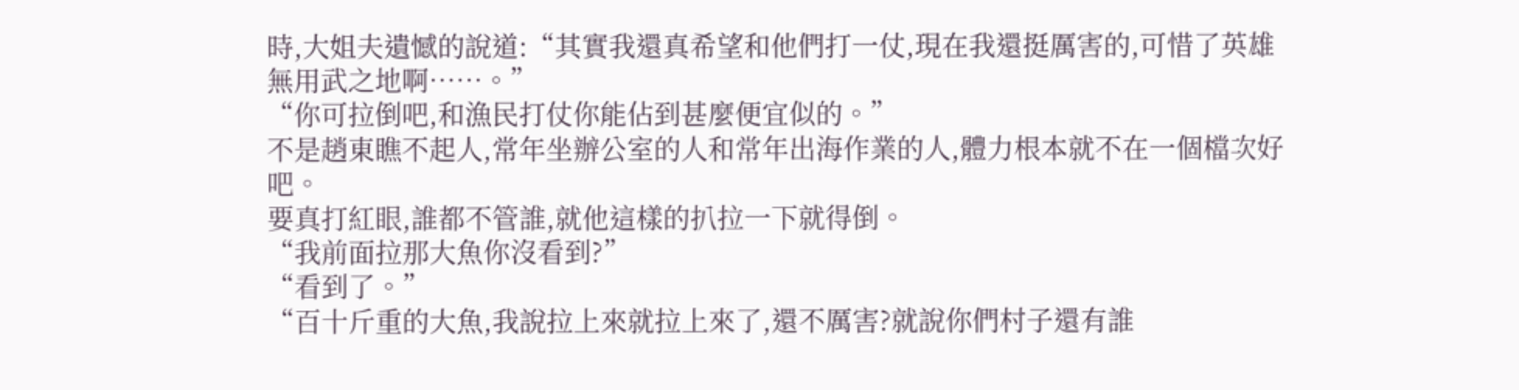時,大姐夫遺憾的說道:“其實我還真希望和他們打一仗,現在我還挺厲害的,可惜了英雄無用武之地啊……。”
“你可拉倒吧,和漁民打仗你能佔到甚麼便宜似的。”
不是趙東瞧不起人,常年坐辦公室的人和常年出海作業的人,體力根本就不在一個檔次好吧。
要真打紅眼,誰都不管誰,就他這樣的扒拉一下就得倒。
“我前面拉那大魚你沒看到?”
“看到了。”
“百十斤重的大魚,我說拉上來就拉上來了,還不厲害?就說你們村子還有誰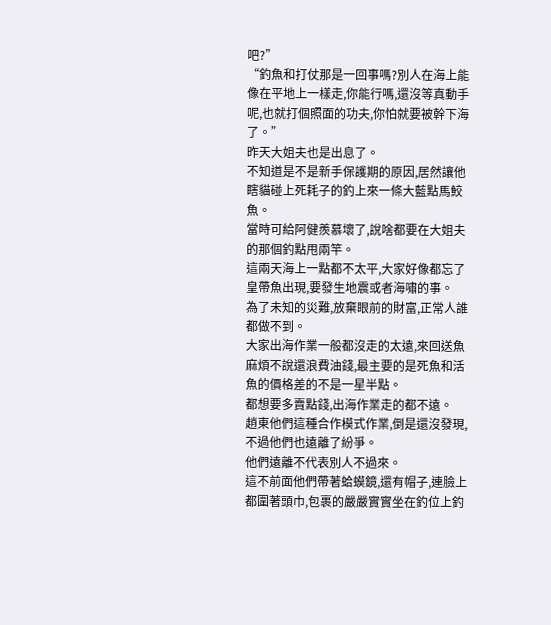吧?”
“釣魚和打仗那是一回事嗎?別人在海上能像在平地上一樣走,你能行嗎,還沒等真動手呢,也就打個照面的功夫,你怕就要被幹下海了。”
昨天大姐夫也是出息了。
不知道是不是新手保護期的原因,居然讓他瞎貓碰上死耗子的釣上來一條大藍點馬鮫魚。
當時可給阿健羨慕壞了,說啥都要在大姐夫的那個釣點甩兩竿。
這兩天海上一點都不太平,大家好像都忘了皇帶魚出現,要發生地震或者海嘯的事。
為了未知的災難,放棄眼前的財富,正常人誰都做不到。
大家出海作業一般都沒走的太遠,來回送魚麻煩不說還浪費油錢,最主要的是死魚和活魚的價格差的不是一星半點。
都想要多賣點錢,出海作業走的都不遠。
趙東他們這種合作模式作業,倒是還沒發現,不過他們也遠離了紛爭。
他們遠離不代表別人不過來。
這不前面他們帶著蛤蟆鏡,還有帽子,連臉上都圍著頭巾,包裹的嚴嚴實實坐在釣位上釣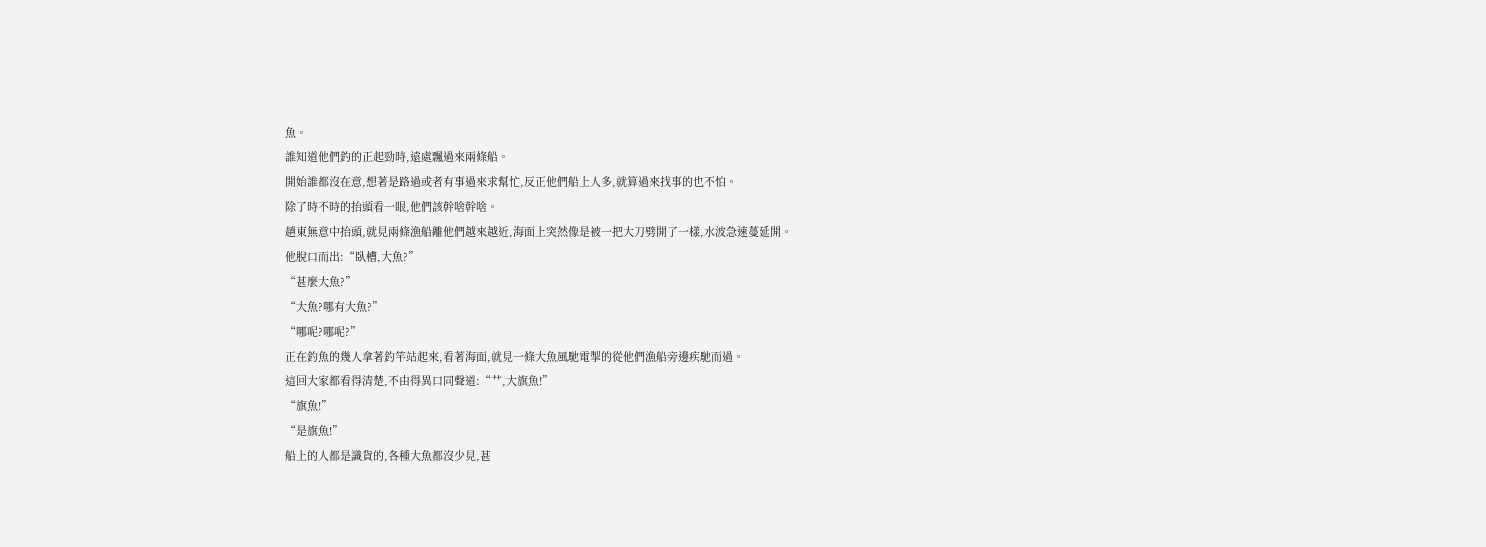魚。
誰知道他們釣的正起勁時,遠處飄過來兩條船。
開始誰都沒在意,想著是路過或者有事過來求幫忙,反正他們船上人多,就算過來找事的也不怕。
除了時不時的抬頭看一眼,他們該幹啥幹啥。
趙東無意中抬頭,就見兩條漁船離他們越來越近,海面上突然像是被一把大刀劈開了一樣,水波急速蔓延開。
他脫口而出:“臥槽,大魚?”
“甚麼大魚?”
“大魚?哪有大魚?”
“哪呢?哪呢?”
正在釣魚的幾人拿著釣竿站起來,看著海面,就見一條大魚風馳電掣的從他們漁船旁邊疾馳而過。
這回大家都看得清楚,不由得異口同聲道:“艹,大旗魚!”
“旗魚!”
“是旗魚!”
船上的人都是識貨的,各種大魚都沒少見,甚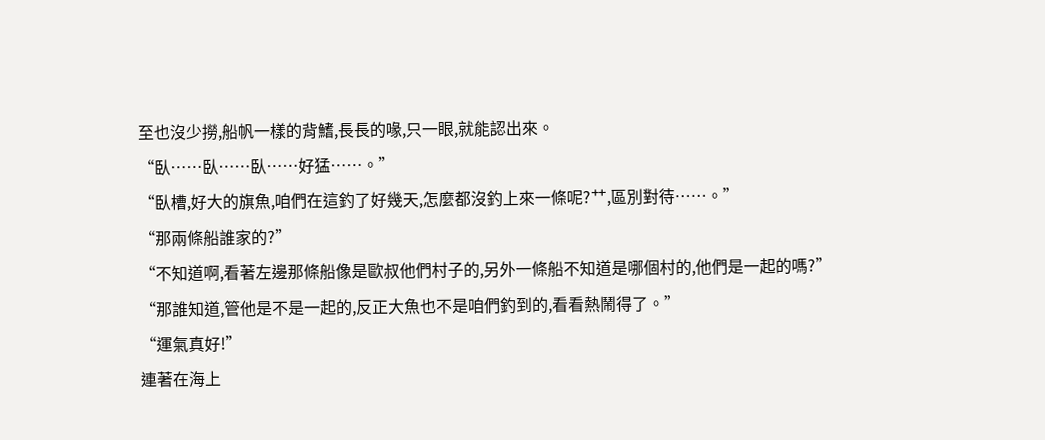至也沒少撈,船帆一樣的背鰭,長長的喙,只一眼,就能認出來。
“臥……臥……臥……好猛……。”
“臥槽,好大的旗魚,咱們在這釣了好幾天,怎麼都沒釣上來一條呢?艹,區別對待……。”
“那兩條船誰家的?”
“不知道啊,看著左邊那條船像是歐叔他們村子的,另外一條船不知道是哪個村的,他們是一起的嗎?”
“那誰知道,管他是不是一起的,反正大魚也不是咱們釣到的,看看熱鬧得了。”
“運氣真好!”
連著在海上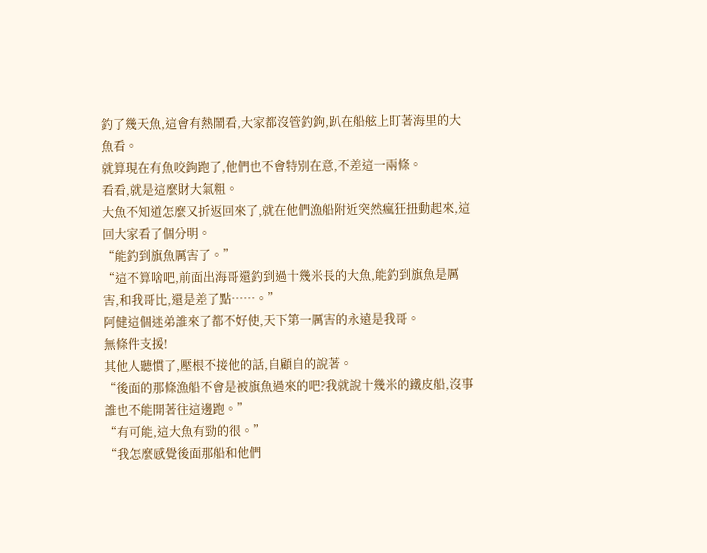釣了幾天魚,這會有熱鬧看,大家都沒管釣鉤,趴在船舷上盯著海里的大魚看。
就算現在有魚咬鉤跑了,他們也不會特別在意,不差這一兩條。
看看,就是這麼財大氣粗。
大魚不知道怎麼又折返回來了,就在他們漁船附近突然瘋狂扭動起來,這回大家看了個分明。
“能釣到旗魚厲害了。”
“這不算啥吧,前面出海哥還釣到過十幾米長的大魚,能釣到旗魚是厲害,和我哥比,還是差了點……。”
阿健這個迷弟誰來了都不好使,天下第一厲害的永遠是我哥。
無條件支援!
其他人聽慣了,壓根不接他的話,自顧自的說著。
“後面的那條漁船不會是被旗魚過來的吧?我就說十幾米的鐵皮船,沒事誰也不能開著往這邊跑。”
“有可能,這大魚有勁的很。”
“我怎麼感覺後面那船和他們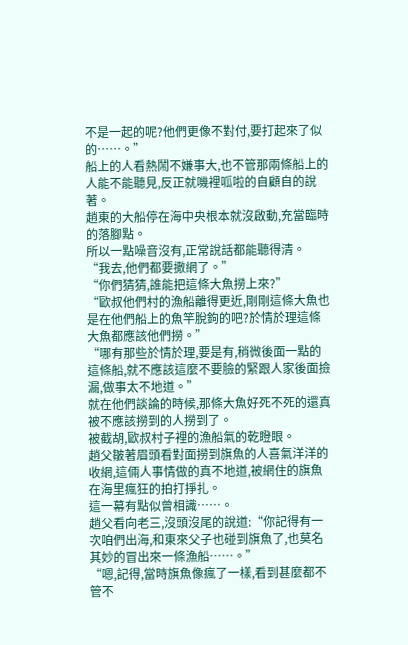不是一起的呢?他們更像不對付,要打起來了似的……。”
船上的人看熱鬧不嫌事大,也不管那兩條船上的人能不能聽見,反正就嘰裡呱啦的自顧自的說著。
趙東的大船停在海中央根本就沒啟動,充當臨時的落腳點。
所以一點噪音沒有,正常說話都能聽得清。
“我去,他們都要撒網了。”
“你們猜猜,誰能把這條大魚撈上來?”
“歐叔他們村的漁船離得更近,剛剛這條大魚也是在他們船上的魚竿脫鉤的吧?於情於理這條大魚都應該他們撈。”
“哪有那些於情於理,要是有,稍微後面一點的這條船,就不應該這麼不要臉的緊跟人家後面撿漏,做事太不地道。”
就在他們談論的時候,那條大魚好死不死的還真被不應該撈到的人撈到了。
被截胡,歐叔村子裡的漁船氣的乾瞪眼。
趙父皺著眉頭看對面撈到旗魚的人喜氣洋洋的收網,這倆人事情做的真不地道,被網住的旗魚在海里瘋狂的拍打掙扎。
這一幕有點似曾相識……。
趙父看向老三,沒頭沒尾的說道:“你記得有一次咱們出海,和東來父子也碰到旗魚了,也莫名其妙的冒出來一條漁船……。”
“嗯,記得,當時旗魚像瘋了一樣,看到甚麼都不管不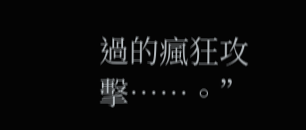過的瘋狂攻擊……。”